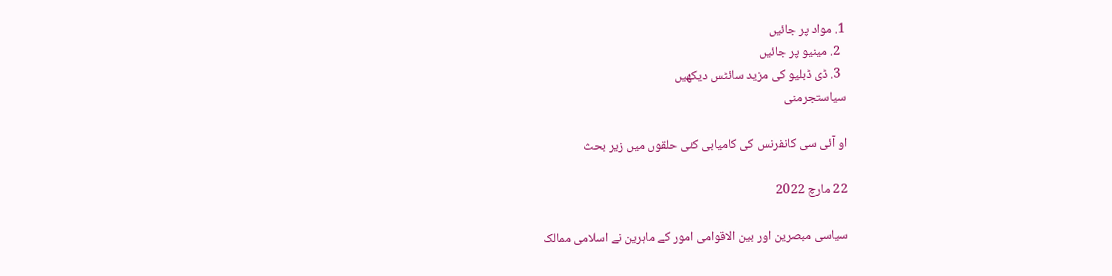1. مواد پر جائیں
  2. مینیو پر جائیں
  3. ڈی ڈبلیو کی مزید سائٹس دیکھیں
سیاستجرمنی

او آئی سی کانفرنس کی کامیابی کئی حلقوں میں زیر بحث

22 مارچ 2022

سیاسی مبصرین اور بین الاقوامی امور کے ماہرین نے اسلامی ممالک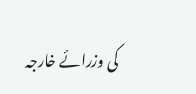کی وزرائے خارجہ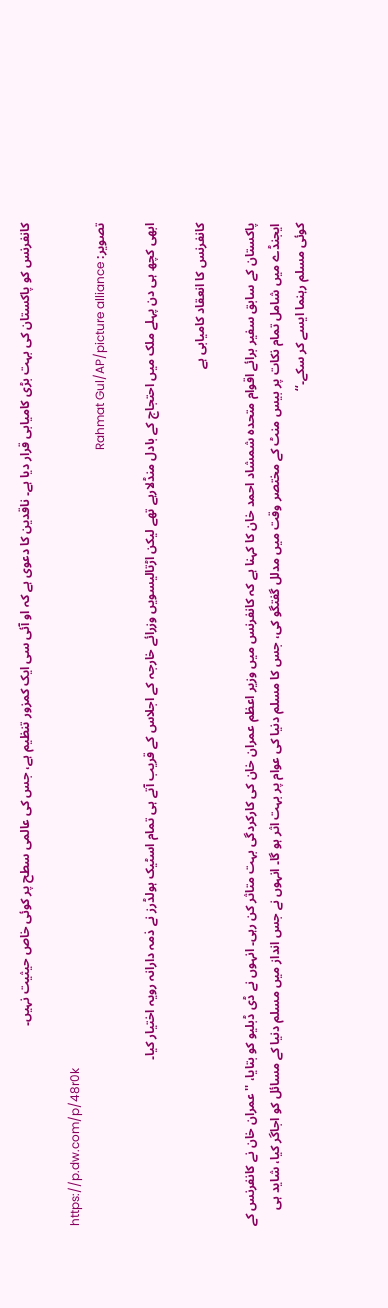کانفرنس کو پاکستان کی بہت بڑی کامیابی قرار دیا ہے۔ ناقدین کا دعوی ہے کہ او آئی سی ایک کمزور تنظیم ہے، جس کی عالمی سطح پر کوئی خاص حیثیت نہیں۔

https://p.dw.com/p/48r0k
تصویر: Rahmat Gul/AP/picture alliance

ابھی کچھ ہی دن پہلے ملک میں احتجاج کے بادل منڈلارہے تھے لیکن اڑتالیسویں وزرائے خارجہ کے اجلاس کے قریب آتے ہی تمام اسٹیک ہولڈرز نے ذمہ دارانہ رویہ اختیار کیا۔

کانفرنس کا انعقاد کامیابی ہے

پاکستان کے سابق سفیر برائے اقوام متحدہ شمشاد احمد خان کا کہنا ہے کہ کانفرنس میں وزیر اعظم عمران خان کی کارکردگی بہت متاثر کن رہی۔ انہوں نے ڈی ڈبلیو کو بتایا، ''عمران خان نے کانفرنس کے ایجنڈے میں شامل تمام نکات پر بیس منٹ کے مختصر وقت میں مدلل گفتگو کی، جس کا مسلم دنیا کی عوام پر بہت اثر ہو گا۔ انہوں نے جس انداز میں مسلم دنیا کے مسائل کو اجاگر کیا، شاید ہی کوئی مسلم رہنما ایسے کر سکے۔‘‘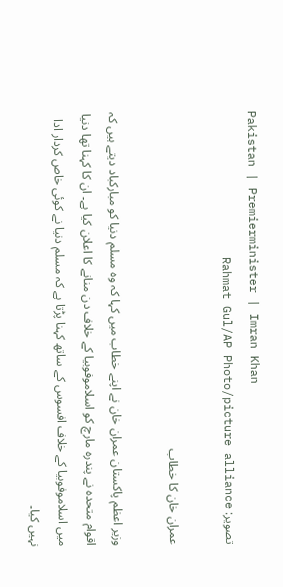Pakistan | Premierminister | Imran Khan
تصویر: Rahmat Gul/AP Photo/picture alliance

عمران خان کا خطاب

وزیر اعظم پاکستان عمران خان نے اپنے خطاب میں کہا کہ وہ مسلم دنیا کو مبارکباد دیتے ہیں کہ اقوام متحدہ نے پندرہ مارچ کو اسلاموفوبیا کے خلاف دن منانے کا اعلان کیا ہے۔ ان کا کہنا تھا دنیا میں اسلاموفوبیا کے خلاف افسوس کے ساتھ کہنا پڑتا ہے کہ مسلم دنیا نے کوئی خاص کردار ادا نہیں کیا۔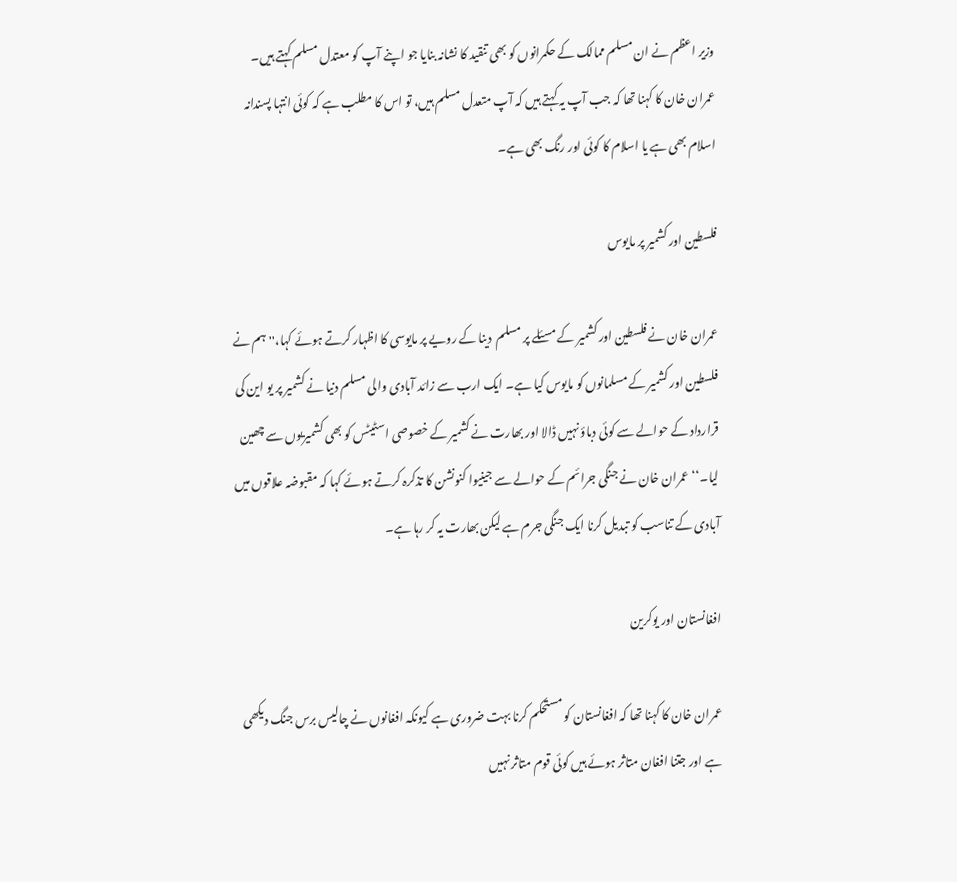وزیر اعظم نے ان مسلم ممالک کے حکمرانوں کو بھی تنقید کا نشانہ بنایا جو اپنے آپ کو معتدل مسلم کہتے ہیں۔ عمران خان کا کہنا تھا کہ جب آپ یہ کہتے ہیں کہ آپ متعدل مسلم ہیں، تو اس کا مطلب ہے کہ کوئی انتہا پسندانہ اسلام بھی ہے یا اسلام کا کوئی اور رنگ بھی ہے۔

فلسطین اور کشمیر پر مایوس

عمران خان نے فلسطین اور کشمیر کے مسئلے پر مسلم  دینا کے رویے پر مایوسی کا اظہار کرتے ہوئے کہا،''ہم نے فلسطین اور کشمیر کے مسلمانوں کو مایوس کیا ہے۔ ایک ارب سے زائد آبادی والی مسلم دنیا نے کشمیر پر یو این کی قرارداد کے حوالے سے کوئی دباؤ نہیں ڈالا اور بھارت نے کشمیر کے خصوصی اسٹیٹس کو بھی کشمیریوں سے چھین لیا۔‘‘ عمران خان نے جنگی جرائم کے حوالے سے جینیوا کنونشن کا تذکرہ کرتے ہوئے کہا کہ مقبوضہ علاقوں میں آبادی کے تناسب کو تبدیل کرنا ایک جنگی جرم ہے لیکن بھارت یہ کر رہا ہے۔

افغانستان اور یوکرین

عمران خان کا کہنا تھا کہ افغانستان کو مستحکم کرنا بہت ضروری ہے کیونکہ افغانوں نے چالیس برس جنگ دیکھی ہے اور جتنا افغان متاثر ہوئے ہیں کوئی قوم متاثر نہیں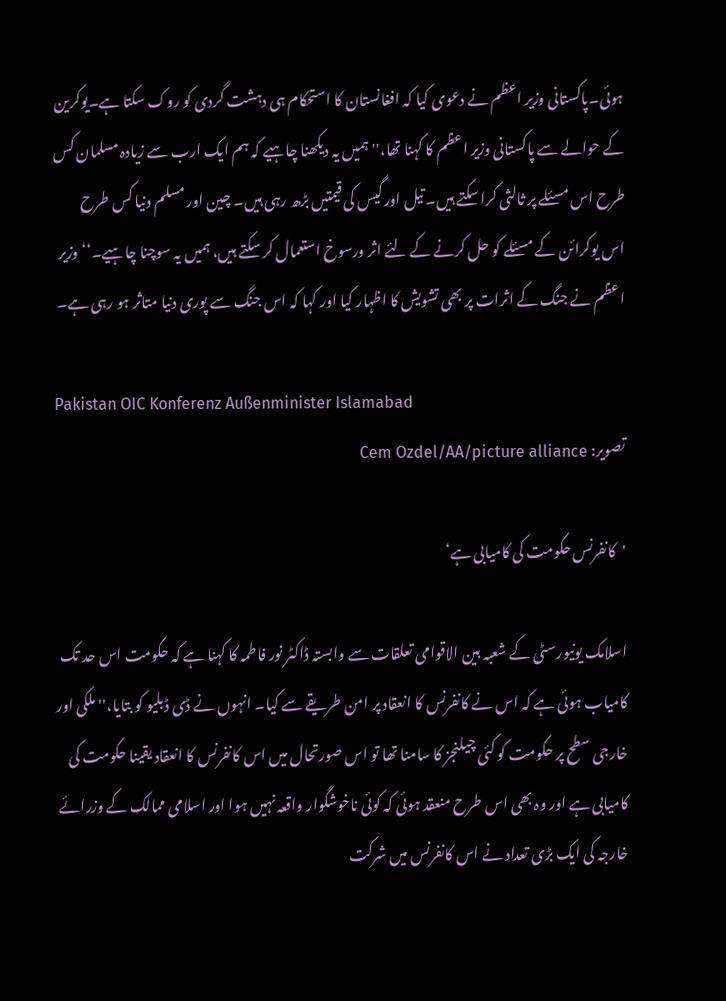ہوئی۔پاکستانی وزیر اعظم نے دعوی کیا کہ افغانستان کا استحکام ہی دہشت گردی کو روک سکتا ہے۔یوکرین کے حوالے سے پاکستانی وزیر اعظم کا کہنا تھا،''ہمیں یہ دیکھنا چاہیے کہ ہم ایک ارب سے زیادہ مسلمان کس طرح اس مسئلے پر ثالثی کرا سکتے ہیں۔ تیل اور گیس کی قیمتیں بڑھ رہی ہیں۔ چین اور مسلم دنیا کس طرح اس یوکرائن کے مسئلے کو حل کرنے کے لئے اثر ورسوخ استعمال کر سکتے ہیں، ہمیں یہ سوچنا چاہیے۔‘‘ وزیر اعظم نے جنگ کے اثرات پر بھی تشویش کا اظہار کیا اور کہا کہ اس جنگ سے پوری دنیا متاثر ہو رہی ہے۔

Pakistan OIC Konferenz Außenminister Islamabad
تصویر: Cem Ozdel/AA/picture alliance

'کانفرنس حکومت کی کامیابی ہے‘

اسلامک یونیورسٹی کے شعبہ بین الاقوامی تعلقات سے وابستہ ڈاکٹر نور فاطمہ کا کہنا ہے کہ حکومت اس حد تک کامیاب ہوئی ہے کہ اس نے کانفرنس کا انعقاد پر امن طریقے سے کیا۔ انہوں نے ڈی ڈبلیو کو بتایا،''ملکی اور خارجی سطح پر حکومت کو کئی چیلنجز کا سامنا تھا تو اس صورتحال میں اس کانفرنس کا انعقاد یقینا حکومت کی کامیابی ہے اور وہ بھی اس طرح منعقد ہوئی کہ کوئی ناخوشگوار واقعہ نہیں ہوا اور اسلامی ممالک کے وزرائے خارجہ کی ایک بڑی تعداد نے اس کانفرنس میں شرکت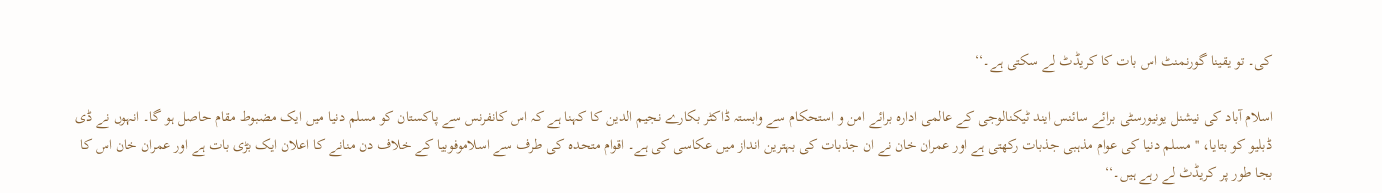کی۔ تو یقینا گورنمنٹ اس بات کا کریڈٹ لے سکتی ہے۔‘‘

اسلام آباد کی نیشنل یونیورسٹی برائے سائنس ایند ٹیکنالوجی کے عالمی ادارہ برائے امن و استحکام سے وابستہ ڈاکٹر بکارے نجیم الدین کا کہنا ہے کہ اس کانفرنس سے پاکستان کو مسلم دنیا میں ایک مضبوط مقام حاصل ہو گا۔ انہوں نے ڈی ڈبلیو کو بتایا، ''مسلم دنیا کی عوام مذہبی جذبات رکھتی ہے اور عمران خان نے ان جذبات کی بہترین انداز میں عکاسی کی ہے۔ اقوام متحدہ کی طرف سے اسلاموفوبیا کے خلاف دن منانے کا اعلان ایک بڑی بات ہے اور عمران خان اس کا بجا طور پر کریڈٹ لے رہے ہیں۔‘‘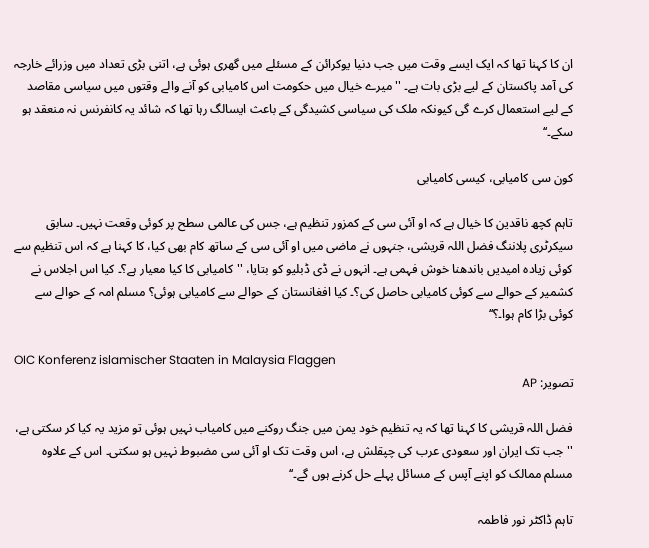ان کا کہنا تھا کہ ایک ایسے وقت میں جب دنیا یوکرائن کے مسئلے میں گھری ہوئی ہے، اتنی بڑی تعداد میں وزرائے خارجہ کی آمد پاکستان کے لیے بڑی بات ہے۔ ''میرے خیال میں حکومت اس کامیابی کو آنے والے وقتوں میں سیاسی مقاصد کے لیے استعمال کرے گی کیونکہ ملک کی سیاسی کشیدگی کے باعث ایسالگ رہا تھا کہ شائد یہ کانفرنس نہ منعقد ہو سکے۔‘‘

کون سی کامیابی، کیسی کامیابی

تاہم کچھ ناقدین کا خیال ہے کہ او آئی سی کے کمزور تنظیم ہے، جس کی عالمی سطح پر کوئی وقعت نہیں۔ سابق سیکرٹری پلاننگ فضل اللہ قریشی، جنہوں نے ماضی میں او آئی سی کے ساتھ کام بھی کیا، کا کہنا ہے کہ اس تنظیم سے کوئی زیادہ امیدیں باندھنا خوش فہمی ہے۔ انہوں نے ڈی ڈبلیو کو بتایا، ''کامیابی کا کیا معیار ہے؟۔ کیا اس اجلاس نے کشمیر کے حوالے سے کوئی کامیابی حاصل کی؟۔ کیا افغانستان کے حوالے سے کامیابی ہوئی؟ مسلم امہ کے حوالے سے کوئی بڑا کام ہوا۔؟‘‘

OIC Konferenz islamischer Staaten in Malaysia Flaggen
تصویر: AP

فضل اللہ قریشی کا کہنا تھا کہ یہ تنظیم خود یمن میں جنگ روکنے میں کامیاب نہیں ہوئی تو مزید یہ کیا کر سکتی ہے، ''جب تک ایران اور سعودی عرب کی چپقلش ہے، اس وقت تک او آئی سی مضبوط نہیں ہو سکتی۔ اس کے علاوہ مسلم ممالک کو اپنے آپس کے مسائل پہلے حل کرنے ہوں گے۔‘‘

تاہم ڈاکٹر نور فاطمہ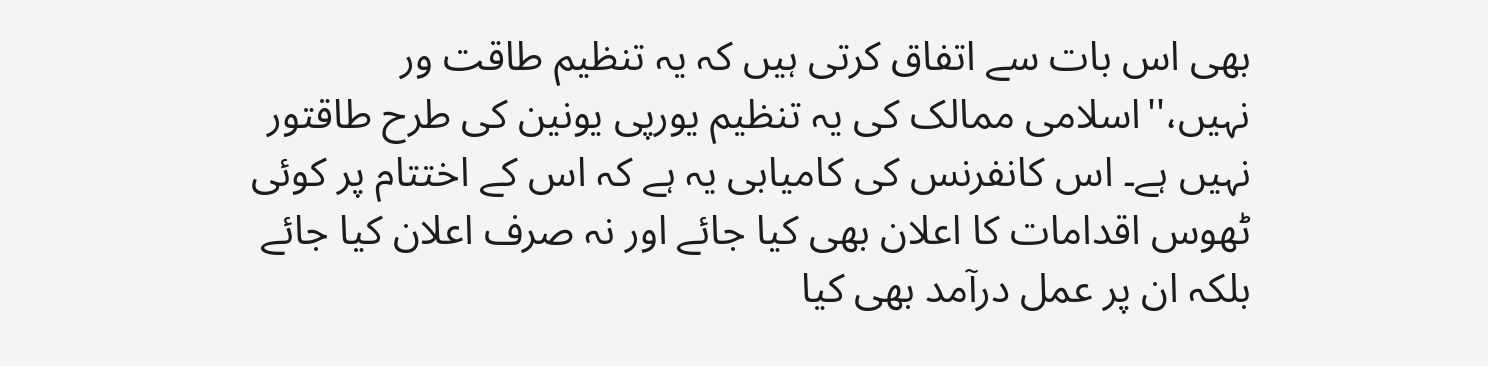بھی اس بات سے اتفاق کرتی ہیں کہ یہ تنظیم طاقت ور نہیں،''اسلامی ممالک کی یہ تنظیم یورپی یونین کی طرح طاقتور نہیں ہے۔ اس کانفرنس کی کامیابی یہ ہے کہ اس کے اختتام پر کوئی ٹھوس اقدامات کا اعلان بھی کیا جائے اور نہ صرف اعلان کیا جائے بلکہ ان پر عمل درآمد بھی کیا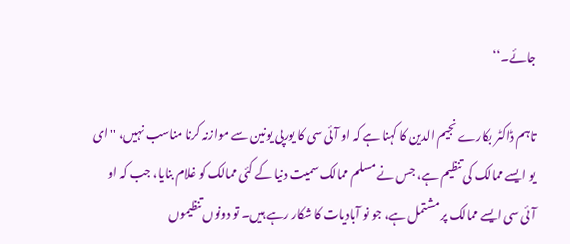جائے۔‘‘

تاہم ڈاکٹر بکارے نجیم الدین کا کہنا ہے کہ او آئی سی کا یورپی یونین سے موازنہ کرنا مناسب نہیں، ''ای یو ایسے ممالک کی تنظیم ہے، جس نے مسلم ممالک سمیت دنیا کے کئی ممالک کو غلام بنایا، جب کہ او آئی سی ایسے ممالک پر مشتمل ہے، جو نو آبادیات کا شکار رہے ہیں۔ تو دونوں تنظیموں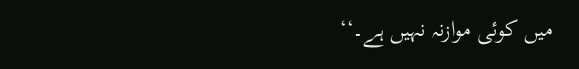میں کوئی موازنہ نہیں ہے۔‘‘